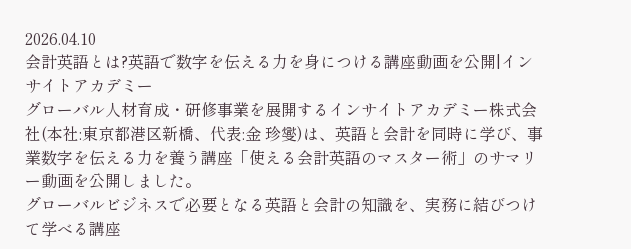2026.04.10
会計英語とは?英語で数字を伝える力を身につける講座動画を公開|インサイトアカデミー
グローバル人材育成・研修事業を展開するインサイトアカデミー株式会社(本社:東京都港区新橋、代表:金 珍燮)は、英語と会計を同時に学び、事業数字を伝える力を養う講座「使える会計英語のマスター術」のサマリー動画を公開しました。
グローバルビジネスで必要となる英語と会計の知識を、実務に結びつけて学べる講座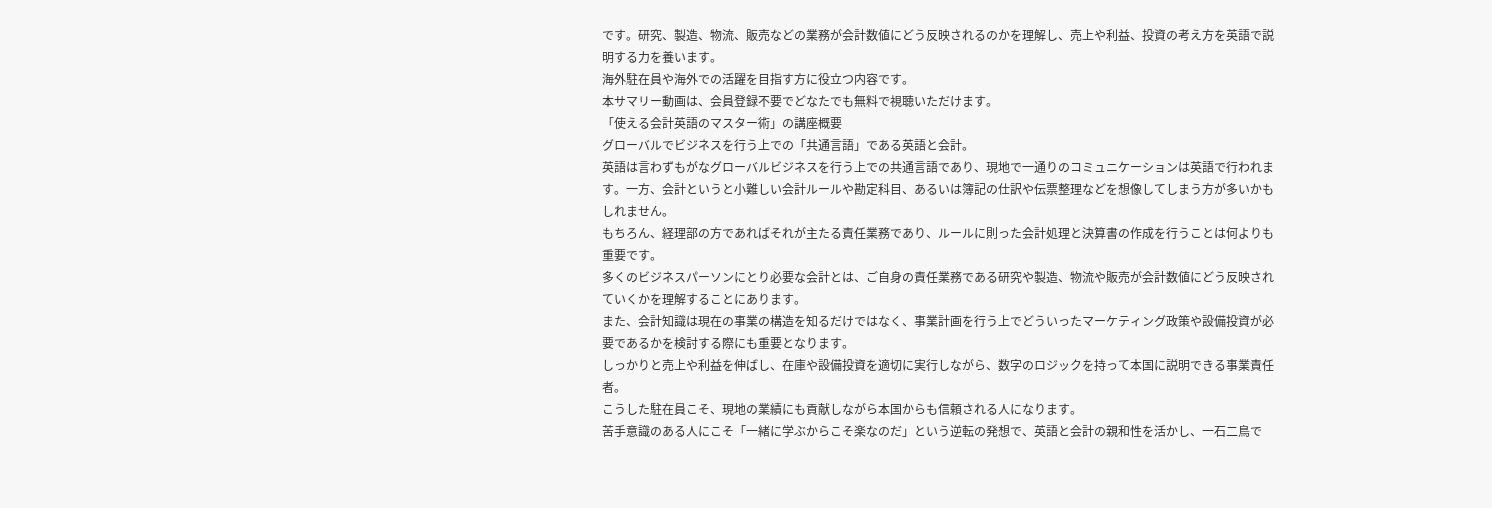です。研究、製造、物流、販売などの業務が会計数値にどう反映されるのかを理解し、売上や利益、投資の考え方を英語で説明する力を養います。
海外駐在員や海外での活躍を目指す方に役立つ内容です。
本サマリー動画は、会員登録不要でどなたでも無料で視聴いただけます。
「使える会計英語のマスター術」の講座概要
グローバルでビジネスを行う上での「共通言語」である英語と会計。
英語は言わずもがなグローバルビジネスを行う上での共通言語であり、現地で一通りのコミュニケーションは英語で行われます。一方、会計というと小難しい会計ルールや勘定科目、あるいは簿記の仕訳や伝票整理などを想像してしまう方が多いかもしれません。
もちろん、経理部の方であればそれが主たる責任業務であり、ルールに則った会計処理と決算書の作成を行うことは何よりも重要です。
多くのビジネスパーソンにとり必要な会計とは、ご自身の責任業務である研究や製造、物流や販売が会計数値にどう反映されていくかを理解することにあります。
また、会計知識は現在の事業の構造を知るだけではなく、事業計画を行う上でどういったマーケティング政策や設備投資が必要であるかを検討する際にも重要となります。
しっかりと売上や利益を伸ばし、在庫や設備投資を適切に実行しながら、数字のロジックを持って本国に説明できる事業責任者。
こうした駐在員こそ、現地の業績にも貢献しながら本国からも信頼される人になります。
苦手意識のある人にこそ「一緒に学ぶからこそ楽なのだ」という逆転の発想で、英語と会計の親和性を活かし、一石二鳥で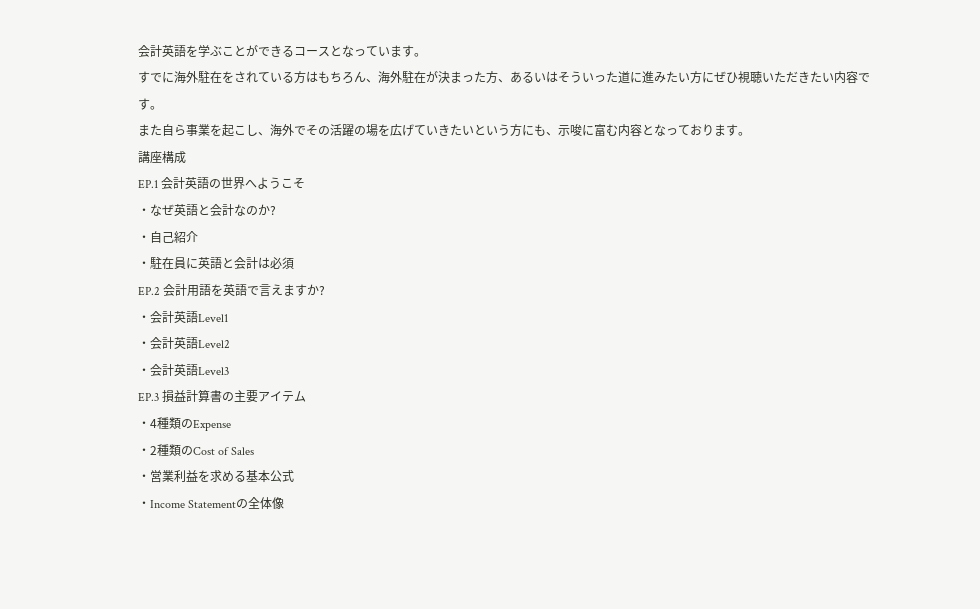会計英語を学ぶことができるコースとなっています。
すでに海外駐在をされている方はもちろん、海外駐在が決まった方、あるいはそういった道に進みたい方にぜひ視聴いただきたい内容です。
また自ら事業を起こし、海外でその活躍の場を広げていきたいという方にも、示唆に富む内容となっております。
講座構成
EP.1 会計英語の世界へようこそ
・なぜ英語と会計なのか?
・自己紹介
・駐在員に英語と会計は必須
EP.2 会計用語を英語で言えますか?
・会計英語Level1
・会計英語Level2
・会計英語Level3
EP.3 損益計算書の主要アイテム
・4種類のExpense
・2種類のCost of Sales
・営業利益を求める基本公式
・Income Statementの全体像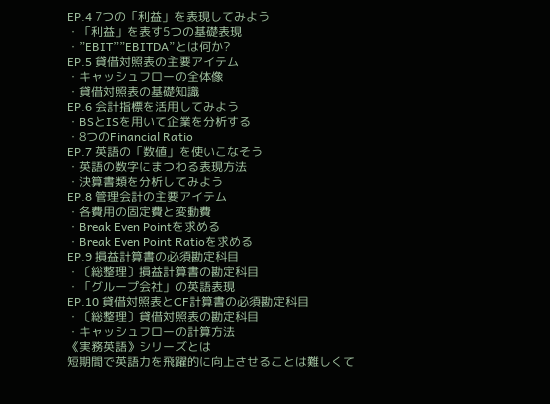EP.4 7つの「利益」を表現してみよう
・「利益」を表す5つの基礎表現
・”EBIT””EBITDA”とは何か?
EP.5 貸借対照表の主要アイテム
・キャッシュフローの全体像
・貸借対照表の基礎知識
EP.6 会計指標を活用してみよう
・BSとISを用いて企業を分析する
・8つのFinancial Ratio
EP.7 英語の「数値」を使いこなそう
・英語の数字にまつわる表現方法
・決算書類を分析してみよう
EP.8 管理会計の主要アイテム
・各費用の固定費と変動費
・Break Even Pointを求める
・Break Even Point Ratioを求める
EP.9 損益計算書の必須勘定科目
・〔総整理〕損益計算書の勘定科目
・「グループ会社」の英語表現
EP.10 貸借対照表とCF計算書の必須勘定科目
・〔総整理〕貸借対照表の勘定科目
・キャッシュフローの計算方法
《実務英語》シリーズとは
短期間で英語力を飛躍的に向上させることは難しくて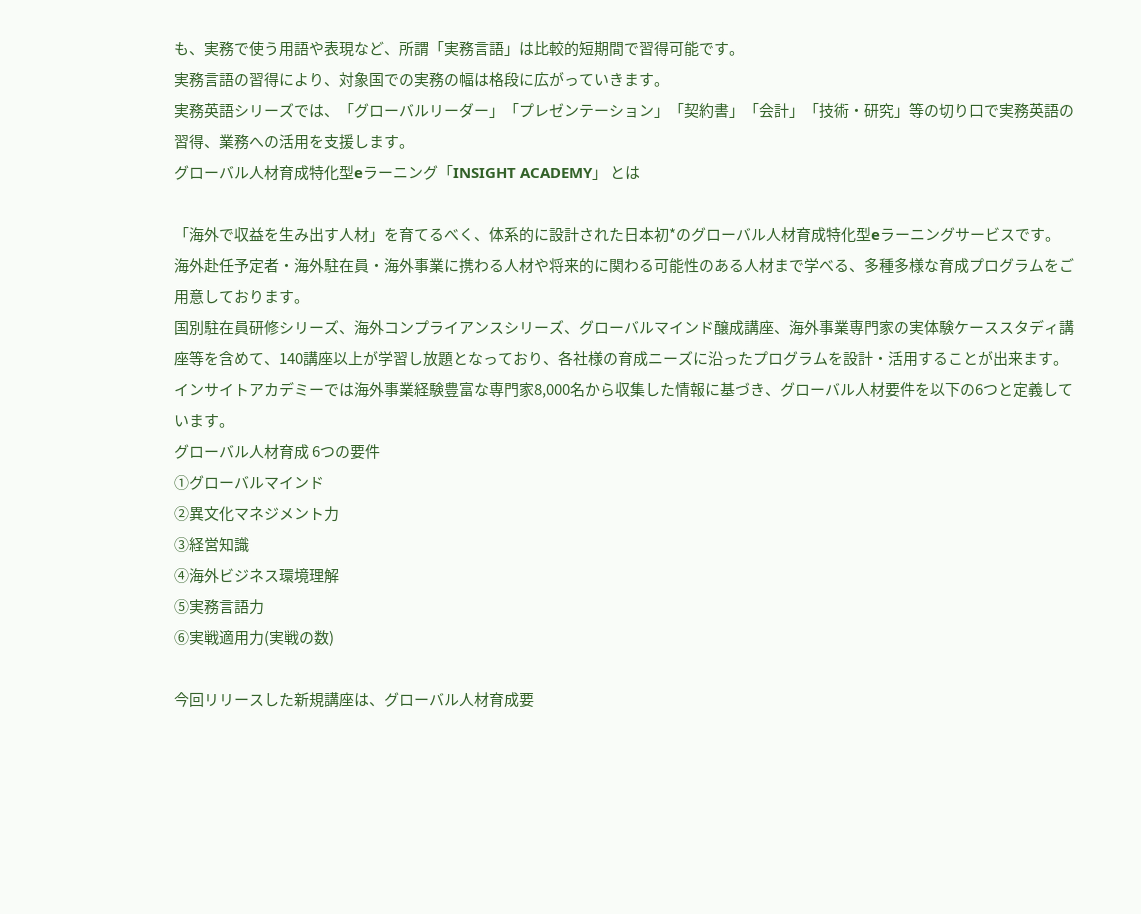も、実務で使う用語や表現など、所謂「実務言語」は比較的短期間で習得可能です。
実務言語の習得により、対象国での実務の幅は格段に広がっていきます。
実務英語シリーズでは、「グローバルリーダー」「プレゼンテーション」「契約書」「会計」「技術・研究」等の切り口で実務英語の習得、業務への活用を支援します。
グローバル人材育成特化型eラーニング「INSIGHT ACADEMY」 とは

「海外で収益を⽣み出す⼈材」を育てるべく、体系的に設計された日本初*のグローバル⼈材育成特化型eラーニングサービスです。
海外赴任予定者・海外駐在員・海外事業に携わる⼈材や将来的に関わる可能性のある⼈材まで学べる、多種多様な育成プログラムをご⽤意しております。
国別駐在員研修シリーズ、海外コンプライアンスシリーズ、グローバルマインド醸成講座、海外事業専⾨家の実体験ケーススタディ講座等を含めて、140講座以上が学習し放題となっており、各社様の育成ニーズに沿ったプログラムを設計・活⽤することが出来ます。
インサイトアカデミーでは海外事業経験豊富な専門家8,000名から収集した情報に基づき、グローバル人材要件を以下の6つと定義しています。
グローバル人材育成 6つの要件
①グローバルマインド
②異文化マネジメント力
③経営知識
④海外ビジネス環境理解
⑤実務言語力
⑥実戦適用力(実戦の数)

今回リリースした新規講座は、グローバル人材育成要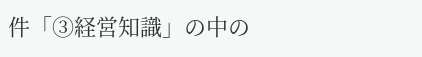件「③経営知識」の中の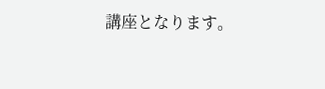講座となります。